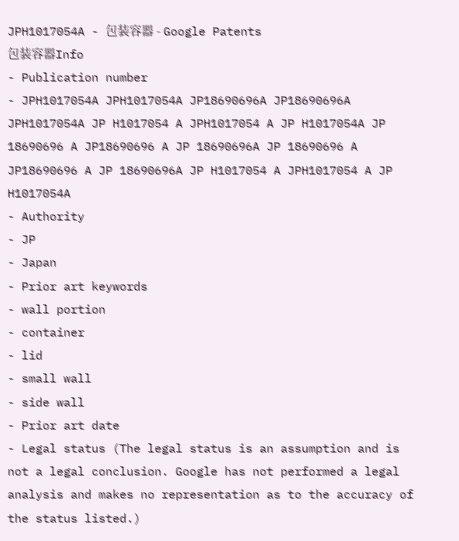JPH1017054A - 包装容器 - Google Patents
包装容器Info
- Publication number
- JPH1017054A JPH1017054A JP18690696A JP18690696A JPH1017054A JP H1017054 A JPH1017054 A JP H1017054A JP 18690696 A JP18690696 A JP 18690696A JP 18690696 A JP18690696 A JP 18690696A JP H1017054 A JPH1017054 A JP H1017054A
- Authority
- JP
- Japan
- Prior art keywords
- wall portion
- container
- lid
- small wall
- side wall
- Prior art date
- Legal status (The legal status is an assumption and is not a legal conclusion. Google has not performed a legal analysis and makes no representation as to the accuracy of the status listed.)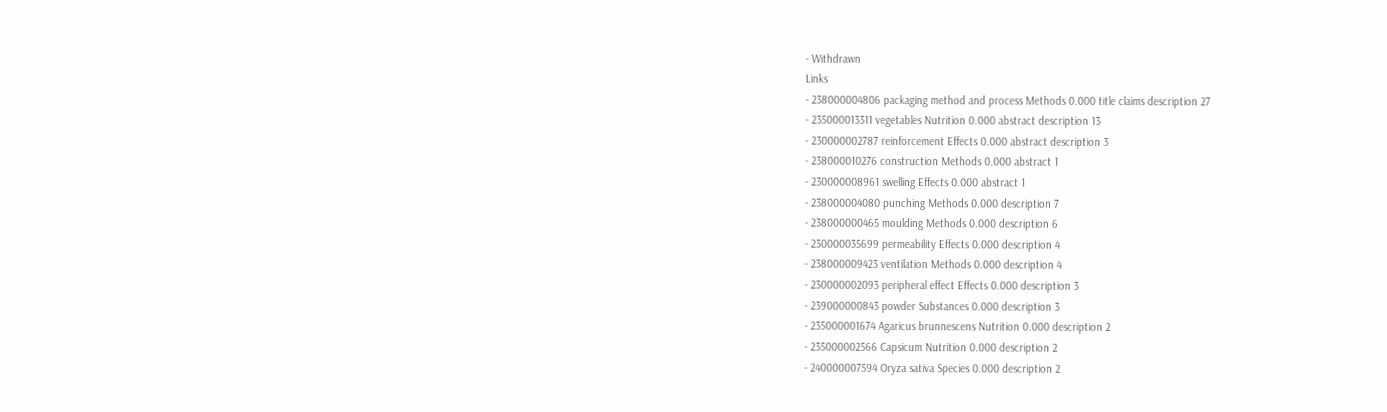- Withdrawn
Links
- 238000004806 packaging method and process Methods 0.000 title claims description 27
- 235000013311 vegetables Nutrition 0.000 abstract description 13
- 230000002787 reinforcement Effects 0.000 abstract description 3
- 238000010276 construction Methods 0.000 abstract 1
- 230000008961 swelling Effects 0.000 abstract 1
- 238000004080 punching Methods 0.000 description 7
- 238000000465 moulding Methods 0.000 description 6
- 230000035699 permeability Effects 0.000 description 4
- 238000009423 ventilation Methods 0.000 description 4
- 230000002093 peripheral effect Effects 0.000 description 3
- 239000000843 powder Substances 0.000 description 3
- 235000001674 Agaricus brunnescens Nutrition 0.000 description 2
- 235000002566 Capsicum Nutrition 0.000 description 2
- 240000007594 Oryza sativa Species 0.000 description 2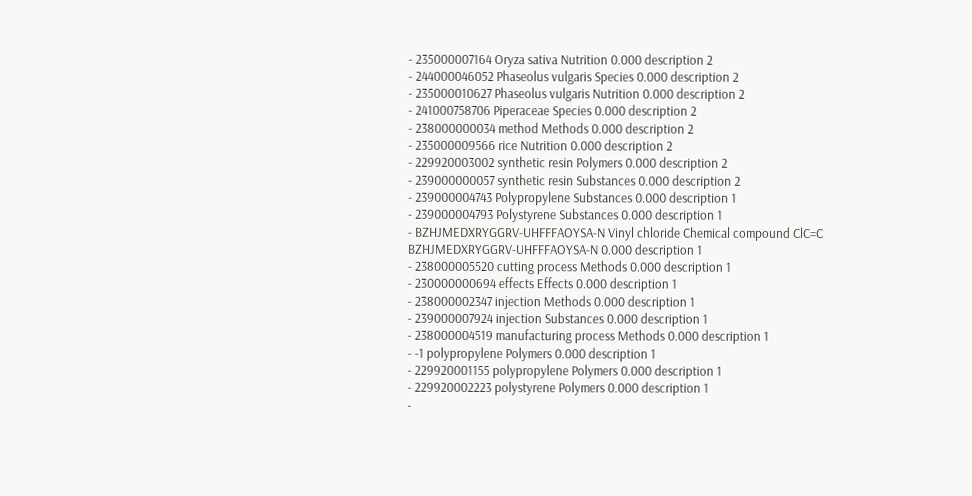- 235000007164 Oryza sativa Nutrition 0.000 description 2
- 244000046052 Phaseolus vulgaris Species 0.000 description 2
- 235000010627 Phaseolus vulgaris Nutrition 0.000 description 2
- 241000758706 Piperaceae Species 0.000 description 2
- 238000000034 method Methods 0.000 description 2
- 235000009566 rice Nutrition 0.000 description 2
- 229920003002 synthetic resin Polymers 0.000 description 2
- 239000000057 synthetic resin Substances 0.000 description 2
- 239000004743 Polypropylene Substances 0.000 description 1
- 239000004793 Polystyrene Substances 0.000 description 1
- BZHJMEDXRYGGRV-UHFFFAOYSA-N Vinyl chloride Chemical compound ClC=C BZHJMEDXRYGGRV-UHFFFAOYSA-N 0.000 description 1
- 238000005520 cutting process Methods 0.000 description 1
- 230000000694 effects Effects 0.000 description 1
- 238000002347 injection Methods 0.000 description 1
- 239000007924 injection Substances 0.000 description 1
- 238000004519 manufacturing process Methods 0.000 description 1
- -1 polypropylene Polymers 0.000 description 1
- 229920001155 polypropylene Polymers 0.000 description 1
- 229920002223 polystyrene Polymers 0.000 description 1
-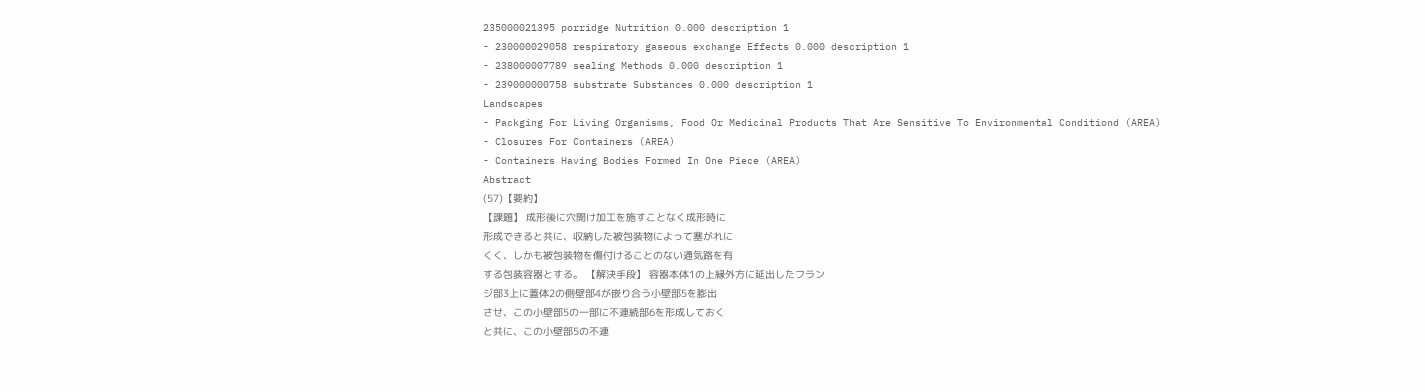235000021395 porridge Nutrition 0.000 description 1
- 230000029058 respiratory gaseous exchange Effects 0.000 description 1
- 238000007789 sealing Methods 0.000 description 1
- 239000000758 substrate Substances 0.000 description 1
Landscapes
- Packging For Living Organisms, Food Or Medicinal Products That Are Sensitive To Environmental Conditiond (AREA)
- Closures For Containers (AREA)
- Containers Having Bodies Formed In One Piece (AREA)
Abstract
(57)【要約】
【課題】 成形後に穴開け加工を施すことなく成形時に
形成できると共に、収納した被包装物によって塞がれに
くく、しかも被包装物を傷付けることのない通気路を有
する包装容器とする。 【解決手段】 容器本体1の上縁外方に延出したフラン
ジ部3上に蓋体2の側壁部4が嵌り合う小壁部5を膨出
させ、この小壁部5の一部に不連続部6を形成しておく
と共に、この小壁部5の不連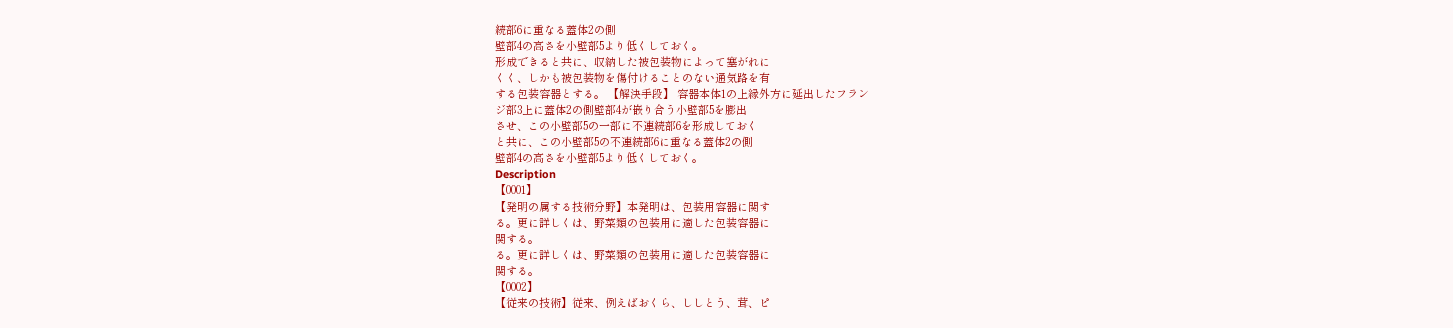続部6に重なる蓋体2の側
壁部4の高さを小壁部5より低くしておく。
形成できると共に、収納した被包装物によって塞がれに
くく、しかも被包装物を傷付けることのない通気路を有
する包装容器とする。 【解決手段】 容器本体1の上縁外方に延出したフラン
ジ部3上に蓋体2の側壁部4が嵌り合う小壁部5を膨出
させ、この小壁部5の一部に不連続部6を形成しておく
と共に、この小壁部5の不連続部6に重なる蓋体2の側
壁部4の高さを小壁部5より低くしておく。
Description
【0001】
【発明の属する技術分野】本発明は、包装用容器に関す
る。更に詳しくは、野菜類の包装用に適した包装容器に
関する。
る。更に詳しくは、野菜類の包装用に適した包装容器に
関する。
【0002】
【従来の技術】従来、例えばおくら、ししとう、茸、ピ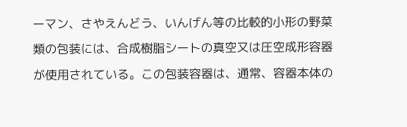ーマン、さやえんどう、いんげん等の比較的小形の野菜
類の包装には、合成樹脂シートの真空又は圧空成形容器
が使用されている。この包装容器は、通常、容器本体の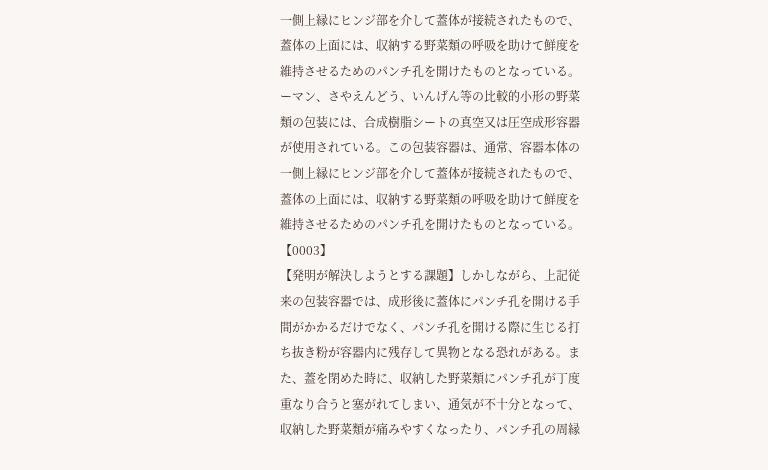一側上縁にヒンジ部を介して蓋体が接続されたもので、
蓋体の上面には、収納する野菜類の呼吸を助けて鮮度を
維持させるためのパンチ孔を開けたものとなっている。
ーマン、さやえんどう、いんげん等の比較的小形の野菜
類の包装には、合成樹脂シートの真空又は圧空成形容器
が使用されている。この包装容器は、通常、容器本体の
一側上縁にヒンジ部を介して蓋体が接続されたもので、
蓋体の上面には、収納する野菜類の呼吸を助けて鮮度を
維持させるためのパンチ孔を開けたものとなっている。
【0003】
【発明が解決しようとする課題】しかしながら、上記従
来の包装容器では、成形後に蓋体にパンチ孔を開ける手
間がかかるだけでなく、パンチ孔を開ける際に生じる打
ち抜き粉が容器内に残存して異物となる恐れがある。ま
た、蓋を閉めた時に、収納した野菜類にパンチ孔が丁度
重なり合うと塞がれてしまい、通気が不十分となって、
収納した野菜類が痛みやすくなったり、パンチ孔の周縁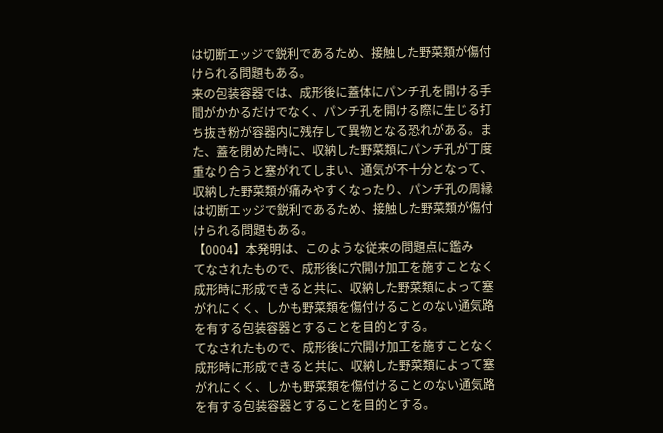は切断エッジで鋭利であるため、接触した野菜類が傷付
けられる問題もある。
来の包装容器では、成形後に蓋体にパンチ孔を開ける手
間がかかるだけでなく、パンチ孔を開ける際に生じる打
ち抜き粉が容器内に残存して異物となる恐れがある。ま
た、蓋を閉めた時に、収納した野菜類にパンチ孔が丁度
重なり合うと塞がれてしまい、通気が不十分となって、
収納した野菜類が痛みやすくなったり、パンチ孔の周縁
は切断エッジで鋭利であるため、接触した野菜類が傷付
けられる問題もある。
【0004】本発明は、このような従来の問題点に鑑み
てなされたもので、成形後に穴開け加工を施すことなく
成形時に形成できると共に、収納した野菜類によって塞
がれにくく、しかも野菜類を傷付けることのない通気路
を有する包装容器とすることを目的とする。
てなされたもので、成形後に穴開け加工を施すことなく
成形時に形成できると共に、収納した野菜類によって塞
がれにくく、しかも野菜類を傷付けることのない通気路
を有する包装容器とすることを目的とする。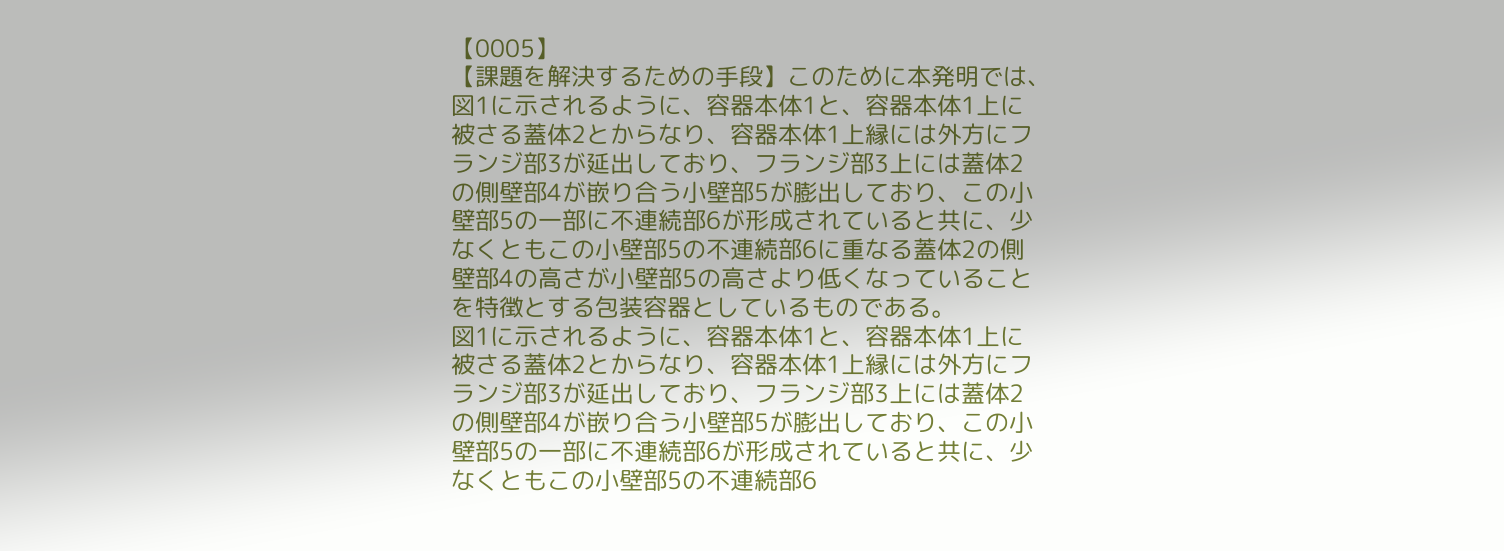【0005】
【課題を解決するための手段】このために本発明では、
図1に示されるように、容器本体1と、容器本体1上に
被さる蓋体2とからなり、容器本体1上縁には外方にフ
ランジ部3が延出しており、フランジ部3上には蓋体2
の側壁部4が嵌り合う小壁部5が膨出しており、この小
壁部5の一部に不連続部6が形成されていると共に、少
なくともこの小壁部5の不連続部6に重なる蓋体2の側
壁部4の高さが小壁部5の高さより低くなっていること
を特徴とする包装容器としているものである。
図1に示されるように、容器本体1と、容器本体1上に
被さる蓋体2とからなり、容器本体1上縁には外方にフ
ランジ部3が延出しており、フランジ部3上には蓋体2
の側壁部4が嵌り合う小壁部5が膨出しており、この小
壁部5の一部に不連続部6が形成されていると共に、少
なくともこの小壁部5の不連続部6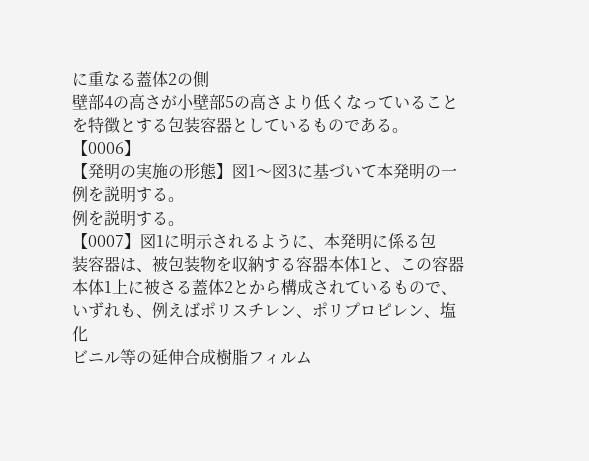に重なる蓋体2の側
壁部4の高さが小壁部5の高さより低くなっていること
を特徴とする包装容器としているものである。
【0006】
【発明の実施の形態】図1〜図3に基づいて本発明の一
例を説明する。
例を説明する。
【0007】図1に明示されるように、本発明に係る包
装容器は、被包装物を収納する容器本体1と、この容器
本体1上に被さる蓋体2とから構成されているもので、
いずれも、例えばポリスチレン、ポリプロピレン、塩化
ビニル等の延伸合成樹脂フィルム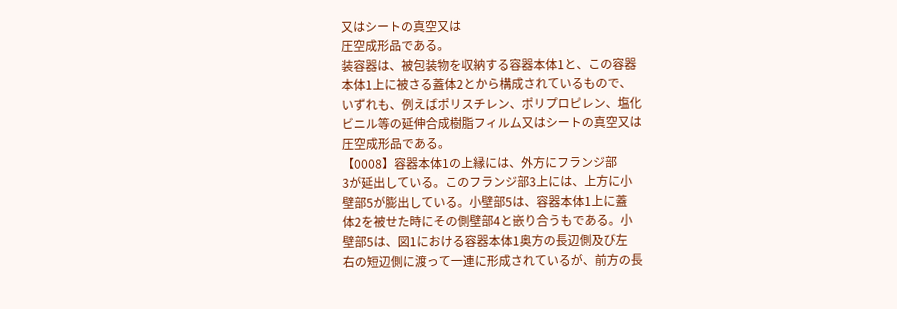又はシートの真空又は
圧空成形品である。
装容器は、被包装物を収納する容器本体1と、この容器
本体1上に被さる蓋体2とから構成されているもので、
いずれも、例えばポリスチレン、ポリプロピレン、塩化
ビニル等の延伸合成樹脂フィルム又はシートの真空又は
圧空成形品である。
【0008】容器本体1の上縁には、外方にフランジ部
3が延出している。このフランジ部3上には、上方に小
壁部5が膨出している。小壁部5は、容器本体1上に蓋
体2を被せた時にその側壁部4と嵌り合うもである。小
壁部5は、図1における容器本体1奥方の長辺側及び左
右の短辺側に渡って一連に形成されているが、前方の長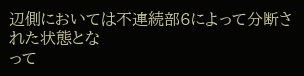辺側においては不連続部6によって分断された状態とな
って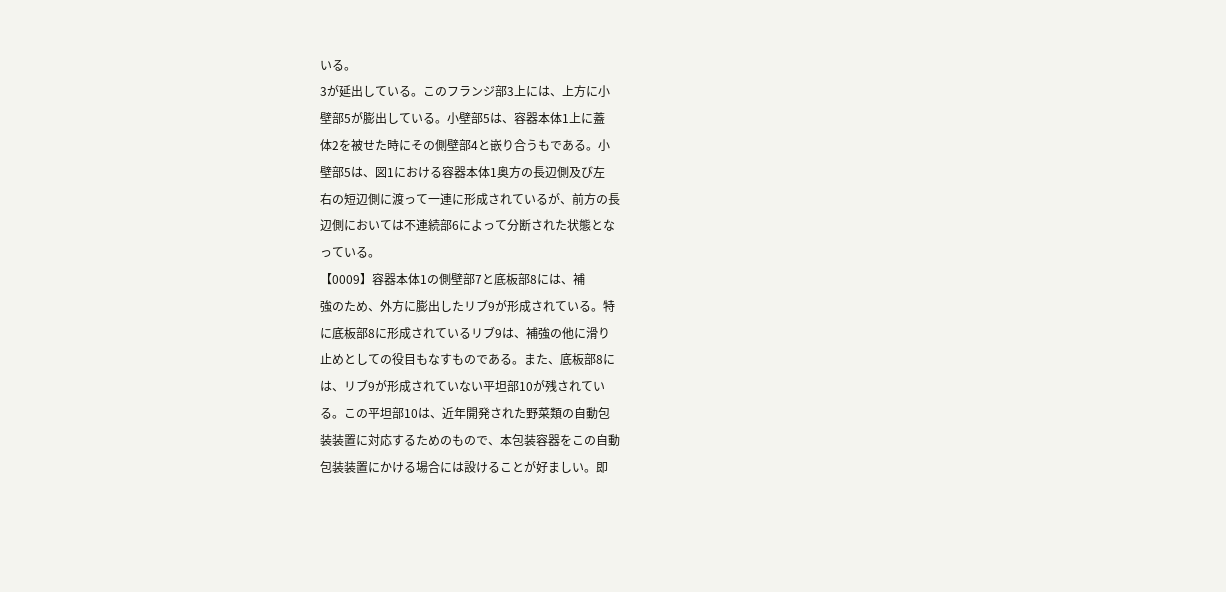いる。
3が延出している。このフランジ部3上には、上方に小
壁部5が膨出している。小壁部5は、容器本体1上に蓋
体2を被せた時にその側壁部4と嵌り合うもである。小
壁部5は、図1における容器本体1奥方の長辺側及び左
右の短辺側に渡って一連に形成されているが、前方の長
辺側においては不連続部6によって分断された状態とな
っている。
【0009】容器本体1の側壁部7と底板部8には、補
強のため、外方に膨出したリブ9が形成されている。特
に底板部8に形成されているリブ9は、補強の他に滑り
止めとしての役目もなすものである。また、底板部8に
は、リブ9が形成されていない平坦部10が残されてい
る。この平坦部10は、近年開発された野菜類の自動包
装装置に対応するためのもので、本包装容器をこの自動
包装装置にかける場合には設けることが好ましい。即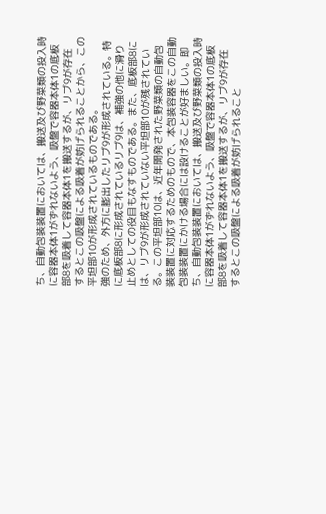ち、自動包装装置においては、搬送及び野菜類の投入時
に容器本体1がずれないよう、吸盤で容器本体1の底板
部8を吸着して容器本体1を搬送するが、リブ9が存在
するとこの吸盤による吸着が妨げられることから、この
平坦部10が形成されているものである。
強のため、外方に膨出したリブ9が形成されている。特
に底板部8に形成されているリブ9は、補強の他に滑り
止めとしての役目もなすものである。また、底板部8に
は、リブ9が形成されていない平坦部10が残されてい
る。この平坦部10は、近年開発された野菜類の自動包
装装置に対応するためのもので、本包装容器をこの自動
包装装置にかける場合には設けることが好ましい。即
ち、自動包装装置においては、搬送及び野菜類の投入時
に容器本体1がずれないよう、吸盤で容器本体1の底板
部8を吸着して容器本体1を搬送するが、リブ9が存在
するとこの吸盤による吸着が妨げられること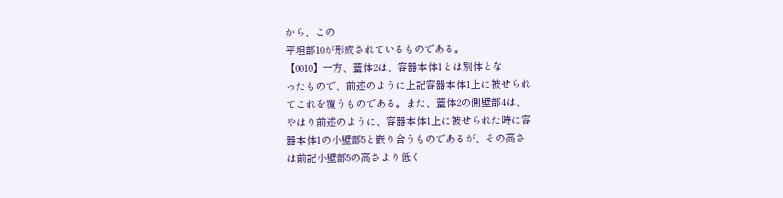から、この
平坦部10が形成されているものである。
【0010】一方、蓋体2は、容器本体1とは別体とな
ったもので、前述のように上記容器本体1上に被せられ
てこれを覆うものである。また、蓋体2の側壁部4は、
やはり前述のように、容器本体1上に被せられた時に容
器本体1の小壁部5と嵌り合うものであるが、その高さ
は前記小壁部5の高さより低く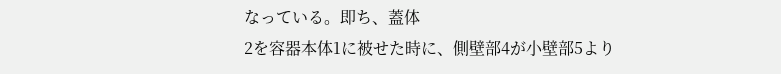なっている。即ち、蓋体
2を容器本体1に被せた時に、側壁部4が小壁部5より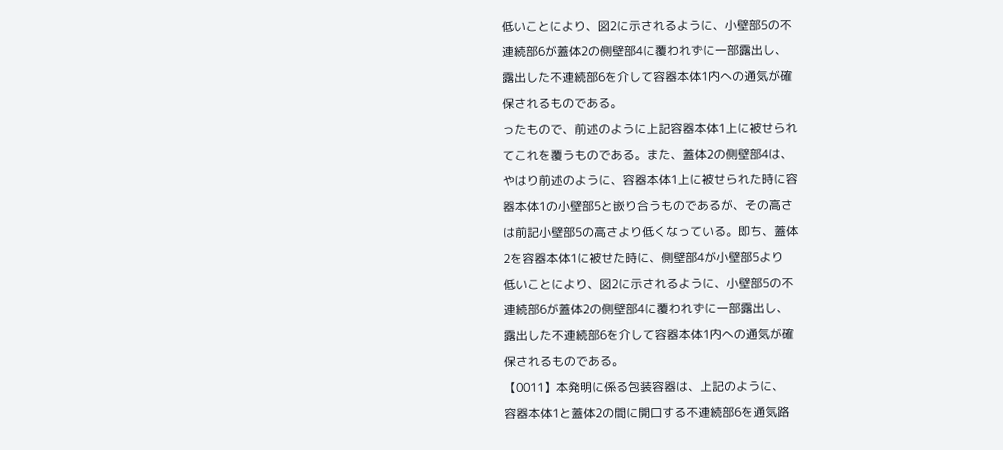低いことにより、図2に示されるように、小壁部5の不
連続部6が蓋体2の側壁部4に覆われずに一部露出し、
露出した不連続部6を介して容器本体1内への通気が確
保されるものである。
ったもので、前述のように上記容器本体1上に被せられ
てこれを覆うものである。また、蓋体2の側壁部4は、
やはり前述のように、容器本体1上に被せられた時に容
器本体1の小壁部5と嵌り合うものであるが、その高さ
は前記小壁部5の高さより低くなっている。即ち、蓋体
2を容器本体1に被せた時に、側壁部4が小壁部5より
低いことにより、図2に示されるように、小壁部5の不
連続部6が蓋体2の側壁部4に覆われずに一部露出し、
露出した不連続部6を介して容器本体1内への通気が確
保されるものである。
【0011】本発明に係る包装容器は、上記のように、
容器本体1と蓋体2の間に開口する不連続部6を通気路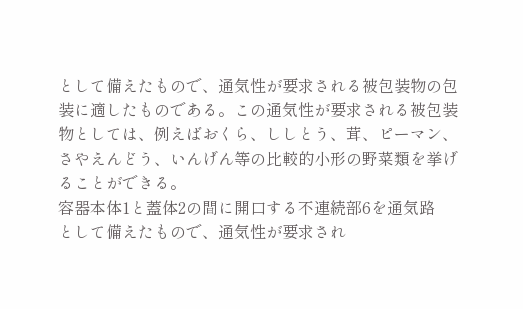として備えたもので、通気性が要求される被包装物の包
装に適したものである。この通気性が要求される被包装
物としては、例えばおくら、ししとう、茸、ピーマン、
さやえんどう、いんげん等の比較的小形の野菜類を挙げ
ることができる。
容器本体1と蓋体2の間に開口する不連続部6を通気路
として備えたもので、通気性が要求され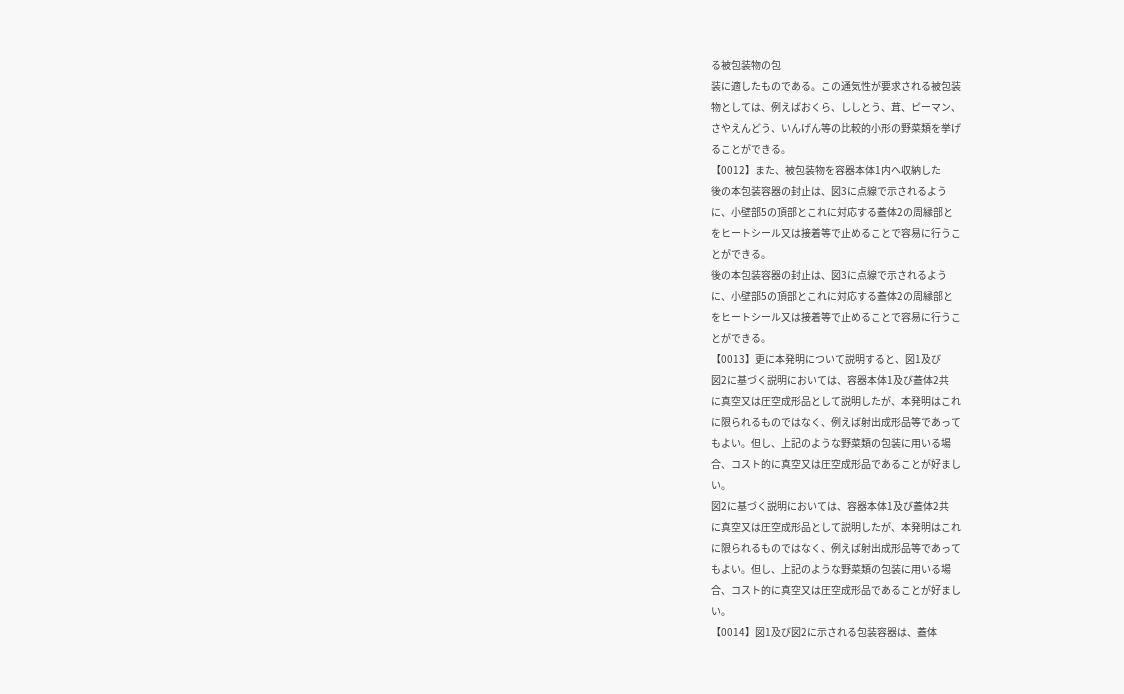る被包装物の包
装に適したものである。この通気性が要求される被包装
物としては、例えばおくら、ししとう、茸、ピーマン、
さやえんどう、いんげん等の比較的小形の野菜類を挙げ
ることができる。
【0012】また、被包装物を容器本体1内へ収納した
後の本包装容器の封止は、図3に点線で示されるよう
に、小壁部5の頂部とこれに対応する蓋体2の周縁部と
をヒートシール又は接着等で止めることで容易に行うこ
とができる。
後の本包装容器の封止は、図3に点線で示されるよう
に、小壁部5の頂部とこれに対応する蓋体2の周縁部と
をヒートシール又は接着等で止めることで容易に行うこ
とができる。
【0013】更に本発明について説明すると、図1及び
図2に基づく説明においては、容器本体1及び蓋体2共
に真空又は圧空成形品として説明したが、本発明はこれ
に限られるものではなく、例えば射出成形品等であって
もよい。但し、上記のような野菜類の包装に用いる場
合、コスト的に真空又は圧空成形品であることが好まし
い。
図2に基づく説明においては、容器本体1及び蓋体2共
に真空又は圧空成形品として説明したが、本発明はこれ
に限られるものではなく、例えば射出成形品等であって
もよい。但し、上記のような野菜類の包装に用いる場
合、コスト的に真空又は圧空成形品であることが好まし
い。
【0014】図1及び図2に示される包装容器は、蓋体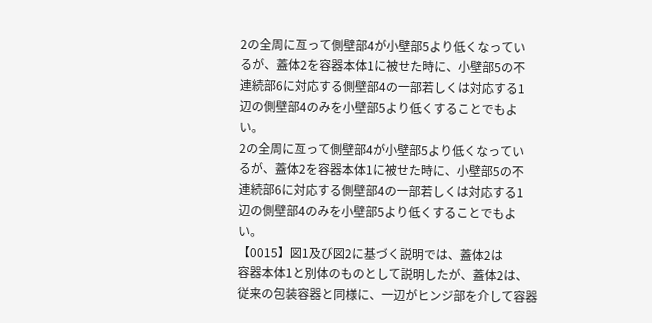2の全周に亙って側壁部4が小壁部5より低くなってい
るが、蓋体2を容器本体1に被せた時に、小壁部5の不
連続部6に対応する側壁部4の一部若しくは対応する1
辺の側壁部4のみを小壁部5より低くすることでもよ
い。
2の全周に亙って側壁部4が小壁部5より低くなってい
るが、蓋体2を容器本体1に被せた時に、小壁部5の不
連続部6に対応する側壁部4の一部若しくは対応する1
辺の側壁部4のみを小壁部5より低くすることでもよ
い。
【0015】図1及び図2に基づく説明では、蓋体2は
容器本体1と別体のものとして説明したが、蓋体2は、
従来の包装容器と同様に、一辺がヒンジ部を介して容器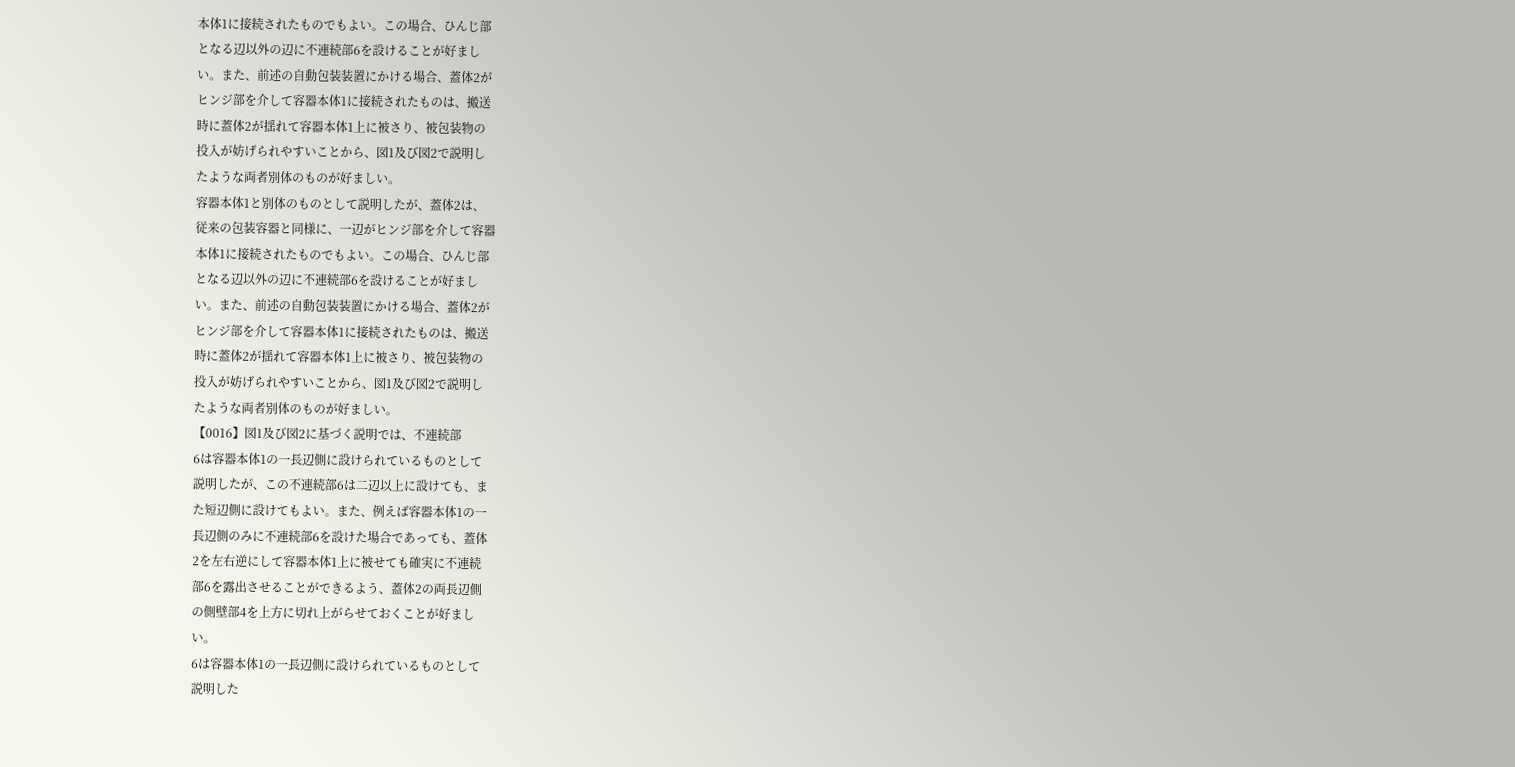本体1に接続されたものでもよい。この場合、ひんじ部
となる辺以外の辺に不連続部6を設けることが好まし
い。また、前述の自動包装装置にかける場合、蓋体2が
ヒンジ部を介して容器本体1に接続されたものは、搬送
時に蓋体2が揺れて容器本体1上に被さり、被包装物の
投入が妨げられやすいことから、図1及び図2で説明し
たような両者別体のものが好ましい。
容器本体1と別体のものとして説明したが、蓋体2は、
従来の包装容器と同様に、一辺がヒンジ部を介して容器
本体1に接続されたものでもよい。この場合、ひんじ部
となる辺以外の辺に不連続部6を設けることが好まし
い。また、前述の自動包装装置にかける場合、蓋体2が
ヒンジ部を介して容器本体1に接続されたものは、搬送
時に蓋体2が揺れて容器本体1上に被さり、被包装物の
投入が妨げられやすいことから、図1及び図2で説明し
たような両者別体のものが好ましい。
【0016】図1及び図2に基づく説明では、不連続部
6は容器本体1の一長辺側に設けられているものとして
説明したが、この不連続部6は二辺以上に設けても、ま
た短辺側に設けてもよい。また、例えば容器本体1の一
長辺側のみに不連続部6を設けた場合であっても、蓋体
2を左右逆にして容器本体1上に被せても確実に不連続
部6を露出させることができるよう、蓋体2の両長辺側
の側壁部4を上方に切れ上がらせておくことが好まし
い。
6は容器本体1の一長辺側に設けられているものとして
説明した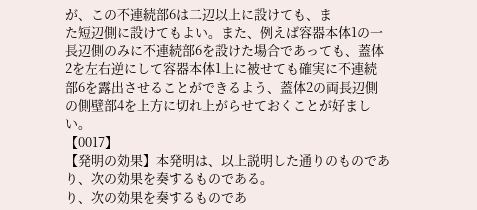が、この不連続部6は二辺以上に設けても、ま
た短辺側に設けてもよい。また、例えば容器本体1の一
長辺側のみに不連続部6を設けた場合であっても、蓋体
2を左右逆にして容器本体1上に被せても確実に不連続
部6を露出させることができるよう、蓋体2の両長辺側
の側壁部4を上方に切れ上がらせておくことが好まし
い。
【0017】
【発明の効果】本発明は、以上説明した通りのものであ
り、次の効果を奏するものである。
り、次の効果を奏するものであ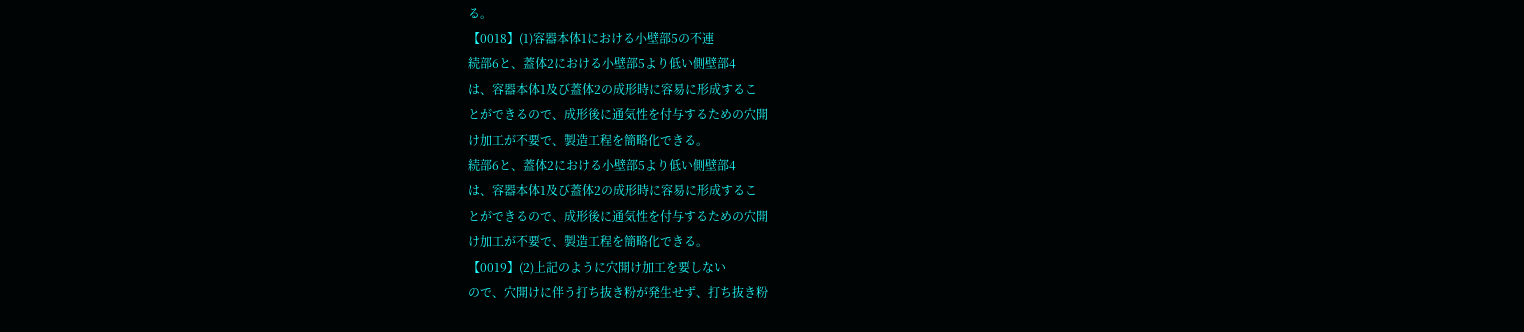る。
【0018】(1)容器本体1における小壁部5の不連
続部6と、蓋体2における小壁部5より低い側壁部4
は、容器本体1及び蓋体2の成形時に容易に形成するこ
とができるので、成形後に通気性を付与するための穴開
け加工が不要で、製造工程を簡略化できる。
続部6と、蓋体2における小壁部5より低い側壁部4
は、容器本体1及び蓋体2の成形時に容易に形成するこ
とができるので、成形後に通気性を付与するための穴開
け加工が不要で、製造工程を簡略化できる。
【0019】(2)上記のように穴開け加工を要しない
ので、穴開けに伴う打ち抜き粉が発生せず、打ち抜き粉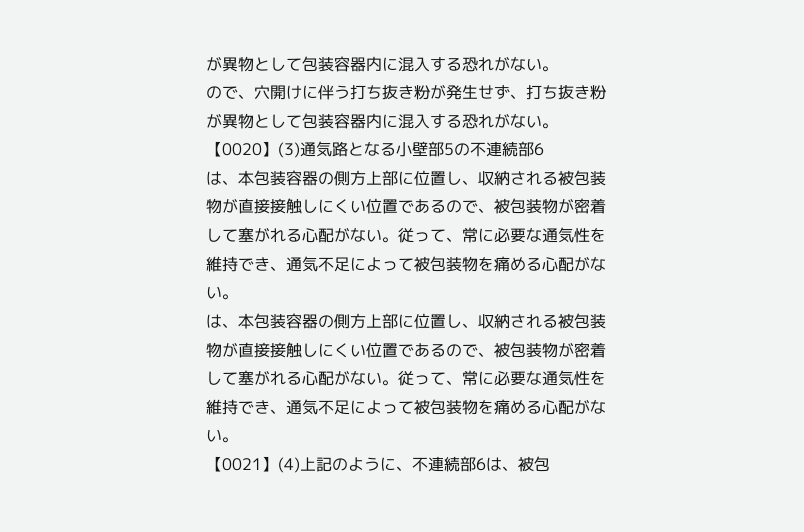が異物として包装容器内に混入する恐れがない。
ので、穴開けに伴う打ち抜き粉が発生せず、打ち抜き粉
が異物として包装容器内に混入する恐れがない。
【0020】(3)通気路となる小壁部5の不連続部6
は、本包装容器の側方上部に位置し、収納される被包装
物が直接接触しにくい位置であるので、被包装物が密着
して塞がれる心配がない。従って、常に必要な通気性を
維持でき、通気不足によって被包装物を痛める心配がな
い。
は、本包装容器の側方上部に位置し、収納される被包装
物が直接接触しにくい位置であるので、被包装物が密着
して塞がれる心配がない。従って、常に必要な通気性を
維持でき、通気不足によって被包装物を痛める心配がな
い。
【0021】(4)上記のように、不連続部6は、被包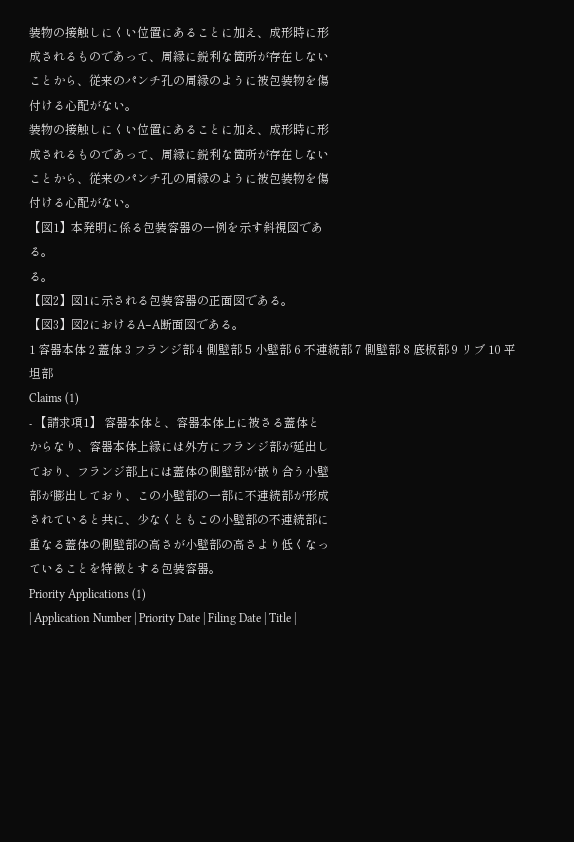装物の接触しにくい位置にあることに加え、成形時に形
成されるものであって、周縁に鋭利な箇所が存在しない
ことから、従来のパンチ孔の周縁のように被包装物を傷
付ける心配がない。
装物の接触しにくい位置にあることに加え、成形時に形
成されるものであって、周縁に鋭利な箇所が存在しない
ことから、従来のパンチ孔の周縁のように被包装物を傷
付ける心配がない。
【図1】本発明に係る包装容器の一例を示す斜視図であ
る。
る。
【図2】図1に示される包装容器の正面図である。
【図3】図2におけるA−A断面図である。
1 容器本体 2 蓋体 3 フランジ部 4 側壁部 5 小壁部 6 不連続部 7 側壁部 8 底板部 9 リブ 10 平坦部
Claims (1)
- 【請求項1】 容器本体と、容器本体上に被さる蓋体と
からなり、容器本体上縁には外方にフランジ部が延出し
ており、フランジ部上には蓋体の側壁部が嵌り合う小壁
部が膨出しており、この小壁部の一部に不連続部が形成
されていると共に、少なくともこの小壁部の不連続部に
重なる蓋体の側壁部の高さが小壁部の高さより低くなっ
ていることを特徴とする包装容器。
Priority Applications (1)
| Application Number | Priority Date | Filing Date | Title |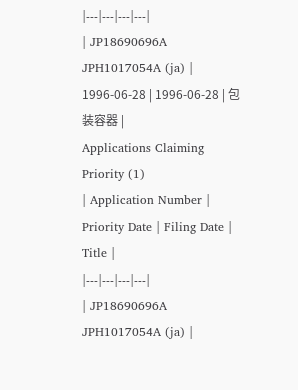|---|---|---|---|
| JP18690696A JPH1017054A (ja) | 1996-06-28 | 1996-06-28 | 包装容器 |
Applications Claiming Priority (1)
| Application Number | Priority Date | Filing Date | Title |
|---|---|---|---|
| JP18690696A JPH1017054A (ja) |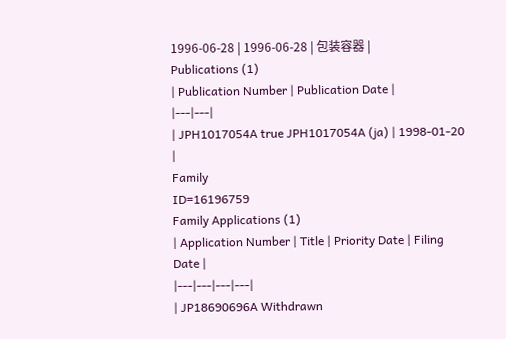1996-06-28 | 1996-06-28 | 包装容器 |
Publications (1)
| Publication Number | Publication Date |
|---|---|
| JPH1017054A true JPH1017054A (ja) | 1998-01-20 |
Family
ID=16196759
Family Applications (1)
| Application Number | Title | Priority Date | Filing Date |
|---|---|---|---|
| JP18690696A Withdrawn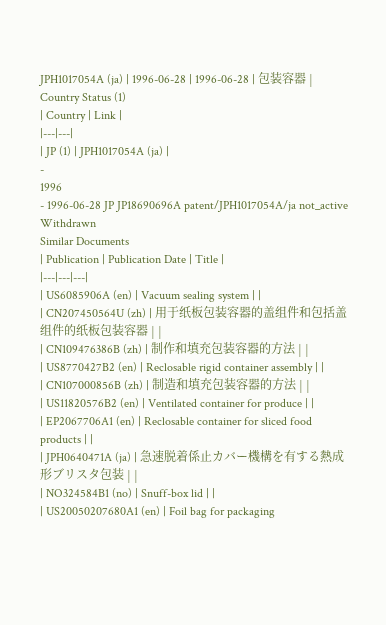JPH1017054A (ja) | 1996-06-28 | 1996-06-28 | 包装容器 |
Country Status (1)
| Country | Link |
|---|---|
| JP (1) | JPH1017054A (ja) |
-
1996
- 1996-06-28 JP JP18690696A patent/JPH1017054A/ja not_active Withdrawn
Similar Documents
| Publication | Publication Date | Title |
|---|---|---|
| US6085906A (en) | Vacuum sealing system | |
| CN207450564U (zh) | 用于纸板包装容器的盖组件和包括盖组件的纸板包装容器 | |
| CN109476386B (zh) | 制作和填充包装容器的方法 | |
| US8770427B2 (en) | Reclosable rigid container assembly | |
| CN107000856B (zh) | 制造和填充包装容器的方法 | |
| US11820576B2 (en) | Ventilated container for produce | |
| EP2067706A1 (en) | Reclosable container for sliced food products | |
| JPH0640471A (ja) | 急速脱着係止カバー機構を有する熱成形ブリスタ包装 | |
| NO324584B1 (no) | Snuff-box lid | |
| US20050207680A1 (en) | Foil bag for packaging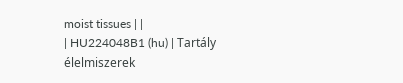moist tissues | |
| HU224048B1 (hu) | Tartály élelmiszerek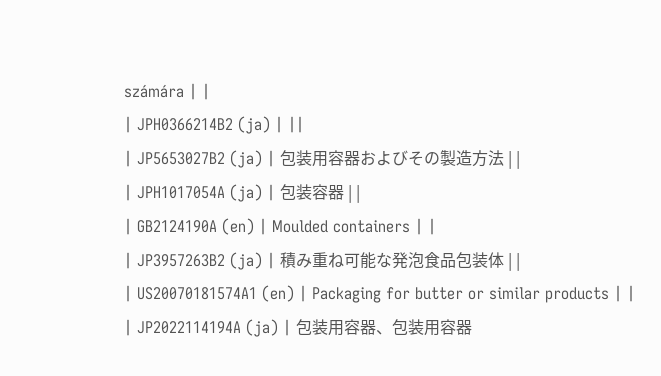számára | |
| JPH0366214B2 (ja) | ||
| JP5653027B2 (ja) | 包装用容器およびその製造方法 | |
| JPH1017054A (ja) | 包装容器 | |
| GB2124190A (en) | Moulded containers | |
| JP3957263B2 (ja) | 積み重ね可能な発泡食品包装体 | |
| US20070181574A1 (en) | Packaging for butter or similar products | |
| JP2022114194A (ja) | 包装用容器、包装用容器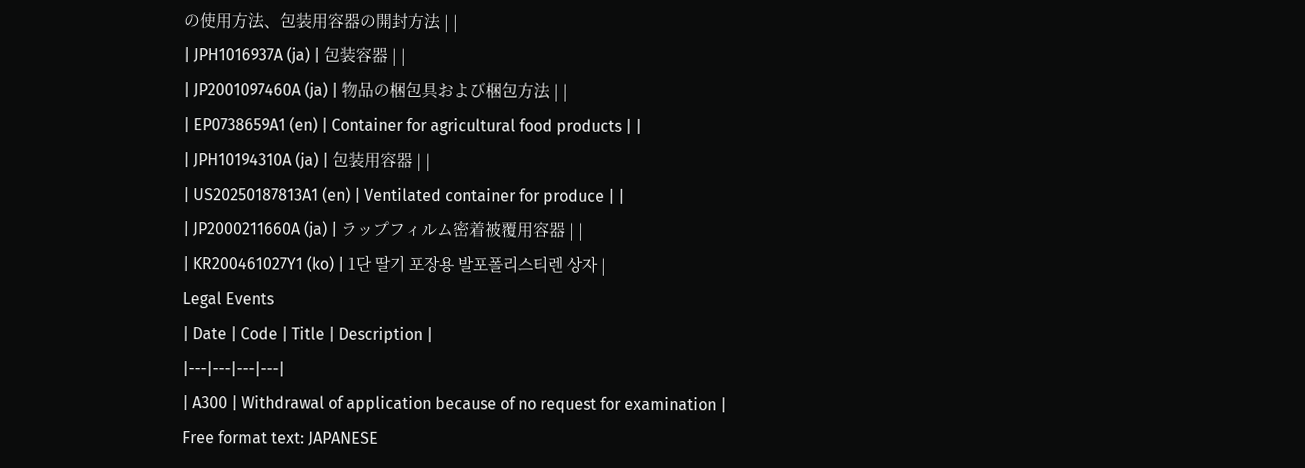の使用方法、包装用容器の開封方法 | |
| JPH1016937A (ja) | 包装容器 | |
| JP2001097460A (ja) | 物品の梱包具および梱包方法 | |
| EP0738659A1 (en) | Container for agricultural food products | |
| JPH10194310A (ja) | 包装用容器 | |
| US20250187813A1 (en) | Ventilated container for produce | |
| JP2000211660A (ja) | ラップフィルム密着被覆用容器 | |
| KR200461027Y1 (ko) | 1단 딸기 포장용 발포폴리스티렌 상자 |
Legal Events
| Date | Code | Title | Description |
|---|---|---|---|
| A300 | Withdrawal of application because of no request for examination |
Free format text: JAPANESE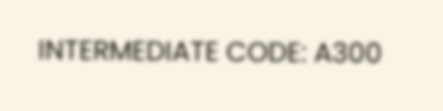INTERMEDIATE CODE: A300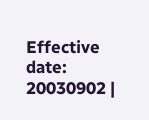Effective date: 20030902 |